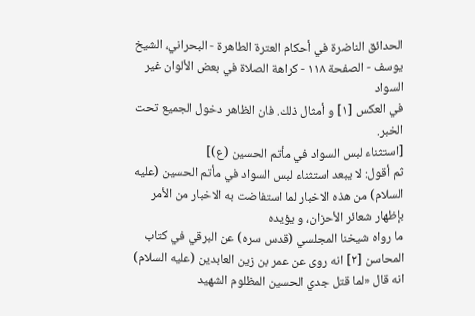الحدائق الناضرة في أحكام العترة الطاهرة - البحراني، الشيخ يوسف - الصفحة ١١٨ - كراهة الصلاة في بعض الألوان غير السواد
في العكس [١] و أمثال ذلك. فان الظاهر دخول الجميع تحت الخبر.
[استثناء لبس السواد في مأتم الحسين (ع)]
ثم أقول: لا يبعد استثناء لبس السواد في مأتم الحسين (عليه السلام) من هذه الاخبار لما استفاضت به الاخبار من الأمر بإظهار شعائر الأحزان، و يؤيده
ما رواه شيخنا المجلسي (قدس سره) عن البرقي في كتاب المحاسن [٢] انه روى عن عمر بن زين العابدين (عليه السلام) انه قال «لما قتل جدي الحسين المظلوم الشهيد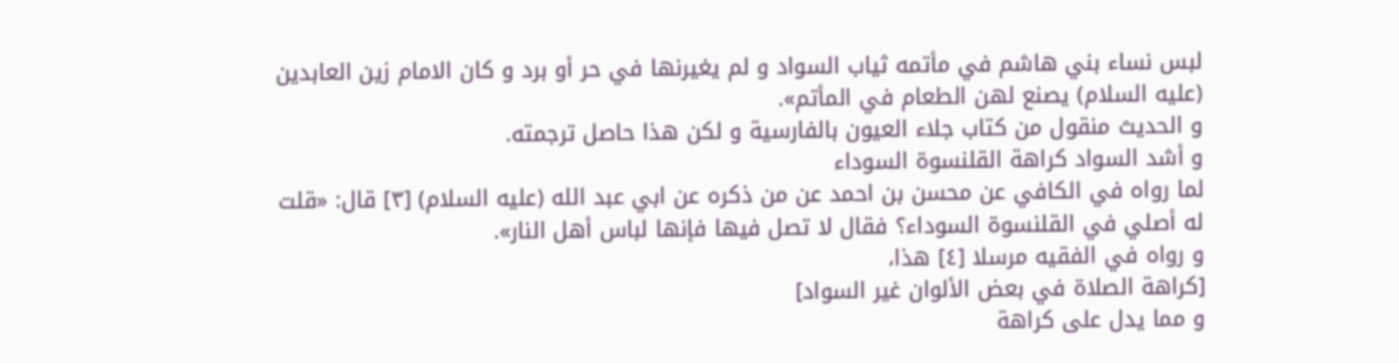لبس نساء بني هاشم في مأتمه ثياب السواد و لم يغيرنها في حر أو برد و كان الامام زين العابدين (عليه السلام) يصنع لهن الطعام في المأتم».
و الحديث منقول من كتاب جلاء العيون بالفارسية و لكن هذا حاصل ترجمته.
و أشد السواد كراهة القلنسوة السوداء
لما رواه في الكافي عن محسن بن احمد عن من ذكره عن ابي عبد الله (عليه السلام) [٣] قال: «قلت له أصلي في القلنسوة السوداء؟ فقال لا تصل فيها فإنها لباس أهل النار».
و رواه في الفقيه مرسلا [٤] هذا،
[كراهة الصلاة في بعض الألوان غير السواد]
و مما يدل على كراهة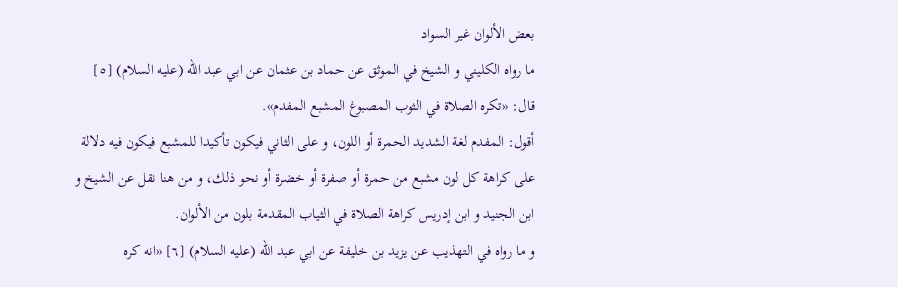بعض الألوان غير السواد
ما رواه الكليني و الشيخ في الموثق عن حماد بن عثمان عن ابي عبد الله (عليه السلام) [٥] قال: «تكره الصلاة في الثوب المصبوغ المشبع المفدم».
أقول: المفدم لغة الشديد الحمرة أو اللون، و على الثاني فيكون تأكيدا للمشبع فيكون فيه دلالة على كراهة كل لون مشبع من حمرة أو صفرة أو خضرة أو نحو ذلك، و من هنا نقل عن الشيخ و ابن الجنيد و ابن إدريس كراهة الصلاة في الثياب المقدمة بلون من الألوان.
و ما رواه في التهذيب عن يزيد بن خليفة عن ابي عبد الله (عليه السلام) [٦] «انه كره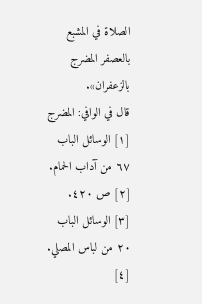الصلاة في المشبع بالعصفر المضرج بالزعفران».
قال في الوافي: المضرج
[١] الوسائل الباب ٦٧ من آداب الحمام.
[٢] ص ٤٢٠.
[٣] الوسائل الباب ٢٠ من لباس المصلي.
[٤]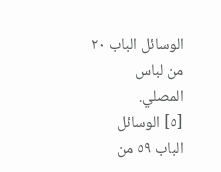الوسائل الباب ٢٠ من لباس المصلي.
[٥] الوسائل الباب ٥٩ من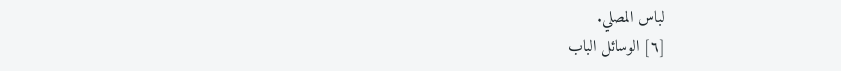لباس المصلي.
[٦] الوسائل الباب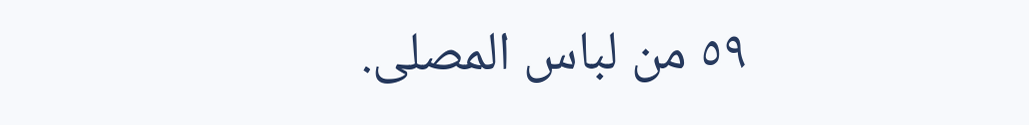٥٩ من لباس المصلى.